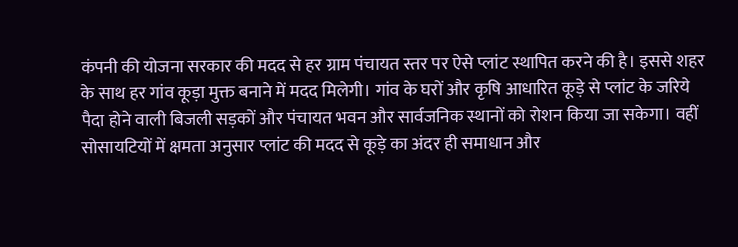कंपनी की योजना सरकार की मदद से हर ग्राम पंचायत स्तर पर ऐसे प्लांट स्थापित करने की है। इससे शहर के साथ हर गांव कूड़ा मुक्त बनाने में मदद मिलेगी। गांव के घरों और कृषि आधारित कूड़े से प्लांट के जरिये पैदा होने वाली बिजली सड़कों और पंचायत भवन और सार्वजनिक स्थानों को रोशन किया जा सकेगा। वहीं सोसायटियों में क्षमता अनुसार प्लांट की मदद से कूड़े का अंदर ही समाधान और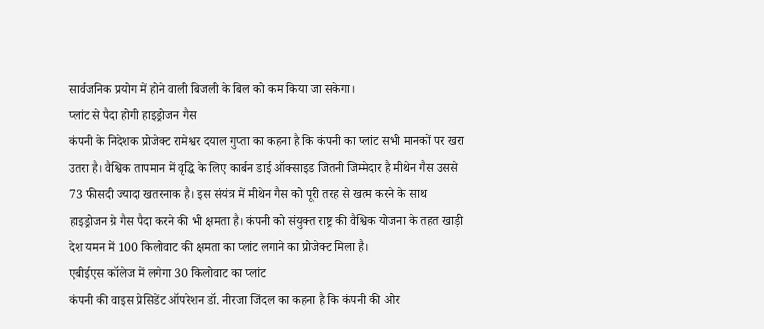सार्वजनिक प्रयोग में होने वाली बिजली के बिल को कम किया जा सकेगा।
प्लांट से पैदा होगी हाइड्रोजन गैस
कंपनी के निदेशक प्रोजेक्ट रामेश्वर दयाल गुप्ता का कहना है कि कंपनी का प्लांट सभी मानकों पर खरा उतरा है। वैश्विक तापमान में वृद्धि के लिए कार्बन डाई ऑक्साइड जितनी जिम्मेदार है मीथेन गैस उससे 73 फीसदी ज्यादा खतरनाक है। इस संयंत्र में मीथेन गैस को पूरी तरह से खत्म करने के साथ हाइड्रोजन ग्रे गैस पैदा करने की भी क्षमता है। कंपनी को संयुक्त राष्ट्र की वैश्विक योजना के तहत खाड़ी देश यमन में 100 किलोवाट की क्षमता का प्लांट लगाने का प्रोजेक्ट मिला है।
एबीईएस कॉलेज में लगेगा 30 किलोवाट का प्लांट
कंपनी की वाइस प्रेसिडेंट ऑपरेशन डॉ. नीरजा जिंदल का कहना है कि कंपनी की ओर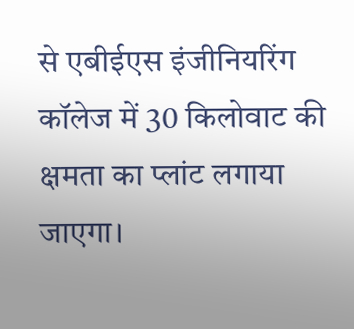से एबीईएस इंजीनियरिंग कॉलेज में 30 किलोवाट की क्षमता का प्लांट लगाया जाएगा।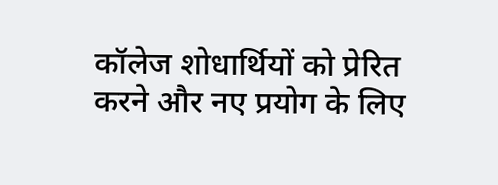कॉलेज शोधार्थियों को प्रेरित करने और नए प्रयोग के लिए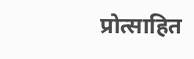प्रोत्साहित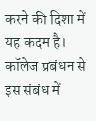करने की दिशा में यह कदम है। कॉलेज प्रबंधन से इस संबंध में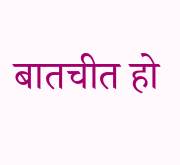बातचीत हो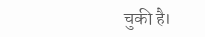चुकी है।